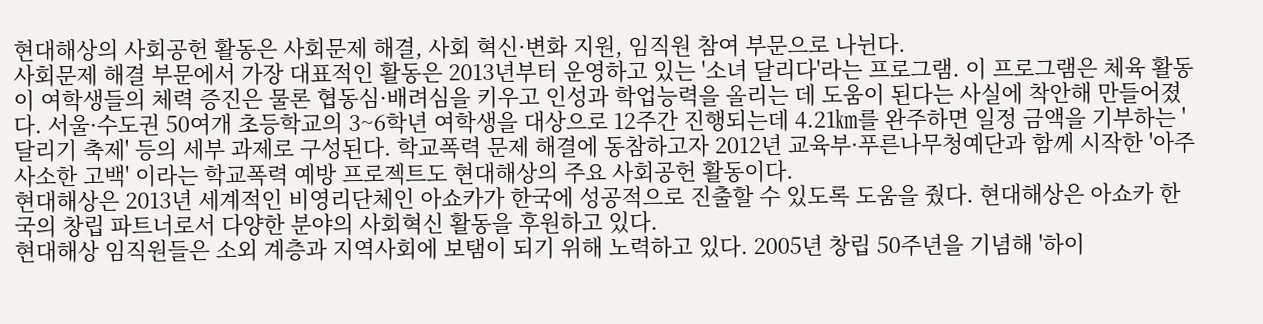현대해상의 사회공헌 활동은 사회문제 해결, 사회 혁신·변화 지원, 임직원 참여 부문으로 나뉜다.
사회문제 해결 부문에서 가장 대표적인 활동은 2013년부터 운영하고 있는 '소녀 달리다'라는 프로그램. 이 프로그램은 체육 활동이 여학생들의 체력 증진은 물론 협동심·배려심을 키우고 인성과 학업능력을 올리는 데 도움이 된다는 사실에 착안해 만들어졌다. 서울·수도권 50여개 초등학교의 3~6학년 여학생을 대상으로 12주간 진행되는데 4.21㎞를 완주하면 일정 금액을 기부하는 '달리기 축제' 등의 세부 과제로 구성된다. 학교폭력 문제 해결에 동참하고자 2012년 교육부·푸른나무청예단과 함께 시작한 '아주 사소한 고백' 이라는 학교폭력 예방 프로젝트도 현대해상의 주요 사회공헌 활동이다.
현대해상은 2013년 세계적인 비영리단체인 아쇼카가 한국에 성공적으로 진출할 수 있도록 도움을 줬다. 현대해상은 아쇼카 한국의 창립 파트너로서 다양한 분야의 사회혁신 활동을 후원하고 있다.
현대해상 임직원들은 소외 계층과 지역사회에 보탬이 되기 위해 노력하고 있다. 2005년 창립 50주년을 기념해 '하이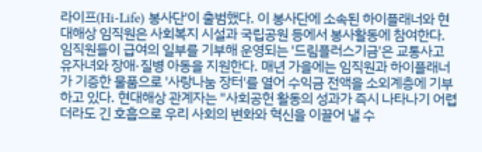라이프(Hi-Life) 봉사단'이 출범했다. 이 봉사단에 소속된 하이플래너와 현대해상 임직원은 사회복지 시설과 국립공원 등에서 봉사활동에 참여한다.
임직원들이 급여의 일부를 기부해 운영되는 '드림플러스기금'은 교통사고 유자녀와 장애·질병 아동을 지원한다. 매년 가을에는 임직원과 하이플래너가 기증한 물품으로 '사랑나눔 장터'를 열어 수익금 전액을 소외계층에 기부하고 있다. 현대해상 관계자는 "사회공헌 활동의 성과가 즉시 나타나기 어렵더라도 긴 호흡으로 우리 사회의 변화와 혁신을 이끌어 낼 수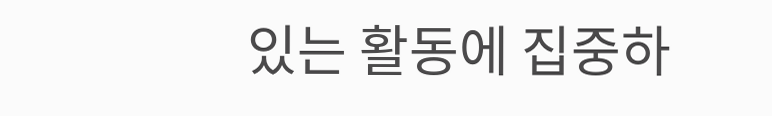있는 활동에 집중하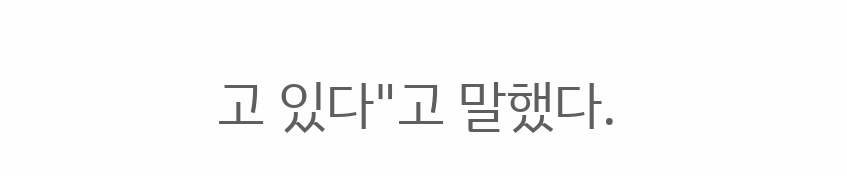고 있다"고 말했다.